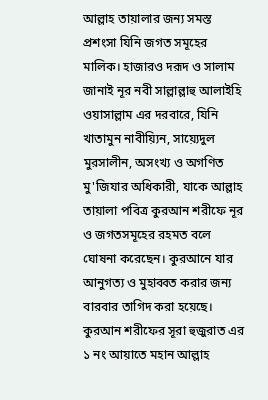আল্লাহ তায়ালার জন্য সমস্ত প্রশংসা যিনি জগত সমূহের মালিক। হাজারও দরূদ ও সালাম জানাই নূর নবী সাল্লাল্লাহু আলাইহি ওয়াসাল্লাম এর দরবারে, যিনি খাতামুন নাবীয়্যিন, সায়্যেদুল মুরসালীন, অসংখ্য ও অগণিত মু'জিযার অধিকারী, যাকে আল্লাহ তায়ালা পবিত্র কুরআন শরীফে নূর ও জগতসমূহের রহমত বলে ঘোষনা করেছেন। কুরআনে যার আনুগত্য ও মুহাব্বত করার জন্য বারবার তাগিদ করা হয়েছে।
কুরআন শরীফের সূরা হুজুরাত এর ১ নং আয়াতে মহান আল্লাহ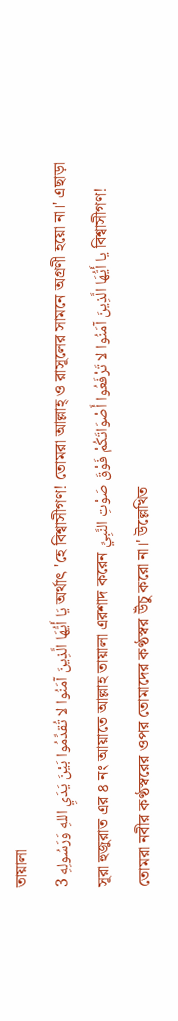তায়ালা
يَا أَيُّهَا الَّذِينَ آمَنُوا لا تُقدِّمُوا بَيْنَ يَدَيِ اللهِ وَرَسُولِهِ 3 অর্থাৎ 'হে বিশ্বাসীগণ! তোমরা আল্লাহ্ ও রাসূলের সামনে অগ্রণী হয়ো না।' এছাড়া সূরা হুজুরাত এর ৪ নং আয়াতে আল্লাহ তায়ালা এরশাদ করেন یا أَيُّهَا الَّذِينَ آمَنُوا لا تَرْفَعُوا أَصْوَاتَكُمْ فَوْقَ صَوْتِ النَّبِيِّ বিশ্বাসীগণ! তোমরা নবীর কণ্ঠস্বরের ওপর তোমাদের কণ্ঠস্বর উঁচু করো না।' উল্লেখিত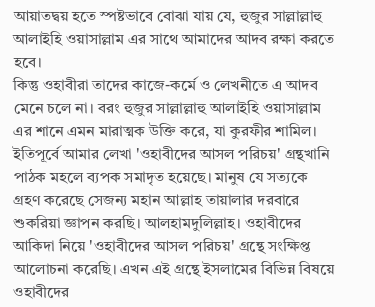আয়াতদ্বয় হতে স্পষ্টভাবে বোঝা যায় যে, হুজুর সাল্লাল্লাহু আলাইহি ওয়াসাল্লাম এর সাথে আমাদের আদব রক্ষা করতে হবে।
কিন্তু ওহাবীরা তাদের কাজে-কর্মে ও লেখনীতে এ আদব মেনে চলে না। বরং হুজুর সাল্লাল্লাহু আলাইহি ওয়াসাল্লাম এর শানে এমন মারাত্মক উক্তি করে, যা কুরফীর শামিল।
ইতিপূর্বে আমার লেখা 'ওহাবীদের আসল পরিচয়' গ্রন্থখানি পাঠক মহলে ব্যপক সমাদৃত হয়েছে। মানুষ যে সত্যকে গ্রহণ করেছে সেজন্য মহান আল্লাহ তায়ালার দরবারে শুকরিয়া জ্ঞাপন করছি। আলহামদুলিল্লাহ। ওহাবীদের আকিদা নিয়ে 'ওহাবীদের আসল পরিচয়' গ্রন্থে সংক্ষিপ্ত আলোচনা করেছি। এখন এই গ্রন্থে ইসলামের বিভিন্ন বিষয়ে ওহাবীদের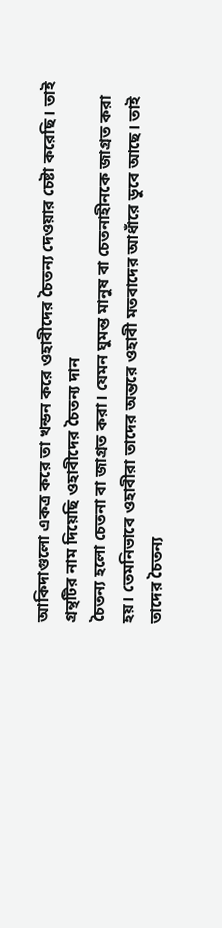আকিদাগুলো একত্র করে তা খন্ডন করে ওহাবীদের চৈতন্য দেওয়ার চেষ্টা করেছি। তাই গ্রন্থটির নাম দিয়েছি ওহাবীদের চৈতন্য দান
চৈতন্য হলো চেতনা বা জাগ্রত করা। যেমন ঘুমন্ত মানুষ বা চেতনাহীনকে জাগ্রত করা হয়। তেমনিভাবে ওহাবীরা তাদের অন্তরে ওহাবী মতবাদের আধাঁরে ডুবে আছে। তাই তাদের চৈতন্য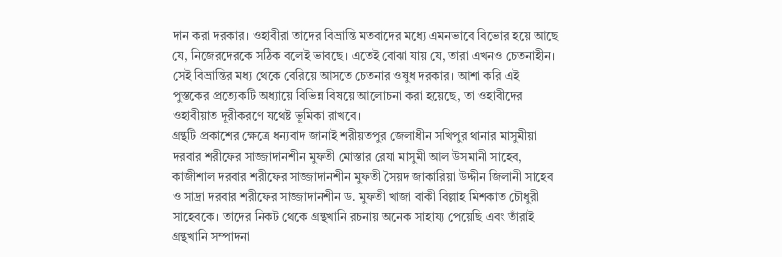দান করা দরকার। ওহাবীরা তাদের বিভ্রান্তি মতবাদের মধ্যে এমনভাবে বিভোর হয়ে আছে যে, নিজেরদেরকে সঠিক বলেই ভাবছে। এতেই বোঝা যায় যে, তারা এখনও চেতনাহীন। সেই বিভ্রান্তির মধ্য থেকে বেরিয়ে আসতে চেতনার ওষুধ দরকার। আশা করি এই পুস্তকের প্রত্যেকটি অধ্যায়ে বিভিন্ন বিষয়ে আলোচনা করা হয়েছে, তা ওহাবীদের ওহাবীয়াত দূরীকরণে যথেষ্ট ভূমিকা রাখবে।
গ্রন্থটি প্রকাশের ক্ষেত্রে ধন্যবাদ জানাই শরীয়তপুর জেলাধীন সখিপুর থানার মাসুমীয়া দরবার শরীফের সাজ্জাদানশীন মুফতী মোস্তার রেযা মাসুমী আল উসমানী সাহেব, কাজীশাল দরবার শরীফের সাজ্জাদানশীন মুফতী সৈয়দ জাকারিয়া উদ্দীন জিলানী সাহেব ও সাদ্রা দরবার শরীফের সাজ্জাদানশীন ড. মুফতী খাজা বাকী বিল্লাহ মিশকাত চৌধুরী সাহেবকে। তাদের নিকট থেকে গ্রন্থখানি রচনায় অনেক সাহায্য পেয়েছি এবং তাঁরাই গ্রন্থখানি সম্পাদনা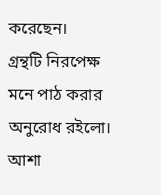করেছেন।
গ্রন্থটি নিরপেক্ষ মনে পাঠ করার অনুরোধ রইলো। আশা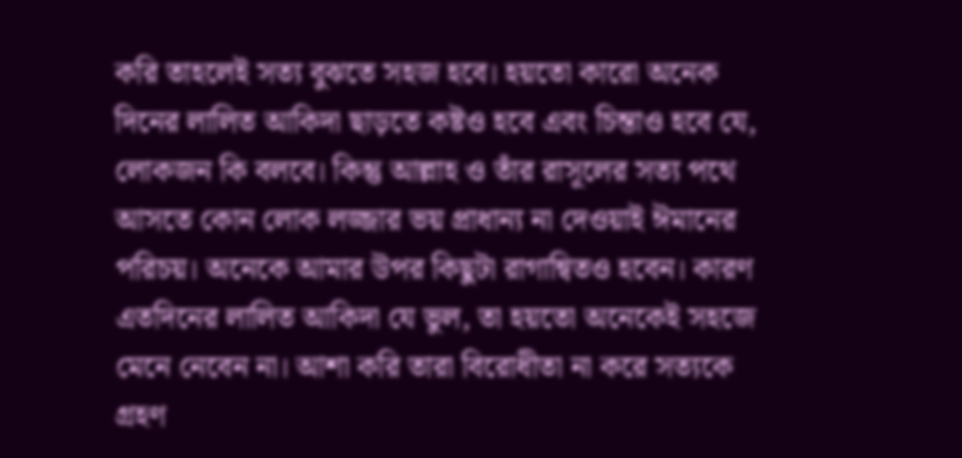করি তাহলেই সত্য বুঝতে সহজ হবে। হয়তো কারো অনেক দিনের লালিত আকিদা ছাড়তে কষ্টও হবে এবং চিন্তাও হবে যে, লোকজন কি বলবে। কিন্তু আল্লাহ ও তাঁর রাসূলের সত্য পথে আসতে কোন লোক লজ্জার ভয় প্রাধান্য না দেওয়াই ঈমানের পরিচয়। অনেকে আমার উপর কিছুটা রাগান্বিতও হবেন। কারণ এতদিনের লালিত আকিদা যে ভুল, তা হয়তো অনেকেই সহজে মেনে নেবেন না। আশা করি তারা বিরোধীতা না করে সত্যকে গ্রহণ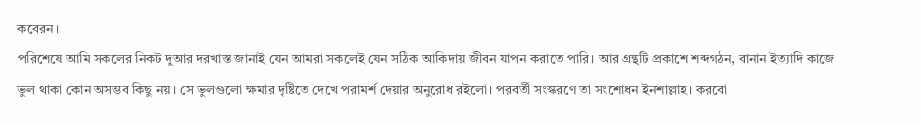কবেরন।
পরিশেষে আমি সকলের নিকট দুআর দরখাস্ত জানাই যেন আমরা সকলেই যেন সঠিক আকিদায় জীবন যাপন করাতে পারি। আর গ্রন্থটি প্রকাশে শব্দগঠন, বানান ইত্যাদি কাজে ভুল থাকা কোন অসম্ভব কিছু নয়। সে ভুলগুলো ক্ষমার দৃষ্টিতে দেখে পরামর্শ দেয়ার অনুরোধ রইলো। পরবর্তী সংস্করণে তা সংশোধন ইনশাল্লাহ। করবো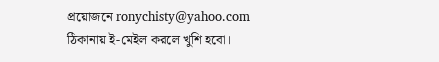প্রয়োজনে ronychisty@yahoo.com ঠিকানায় ই-মেইল করলে খুশি হবো।